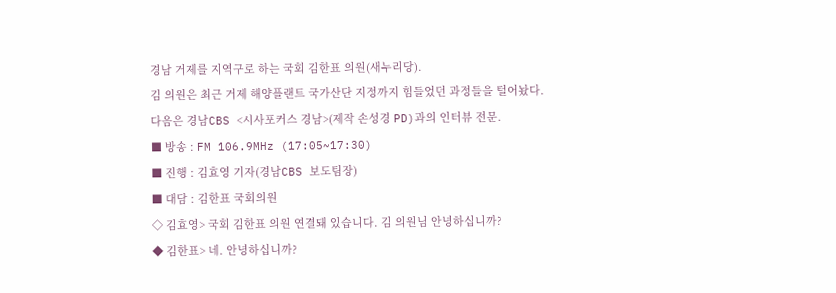경남 거제를 지역구로 하는 국회 김한표 의원(새누리당).
김 의원은 최근 거제 해양플랜트 국가산단 지정까지 힘들었던 과정들을 털어놨다.
다음은 경남CBS <시사포커스 경남>(제작 손성경 PD)과의 인터뷰 전문.
■ 방송 : FM 106.9MHz (17:05~17:30)
■ 진행 : 김효영 기자(경남CBS 보도팀장)
■ 대담 : 김한표 국회의원
◇ 김효영> 국회 김한표 의원 연결돼 있습니다. 김 의원님 안녕하십니까?
◆ 김한표> 네. 안녕하십니까?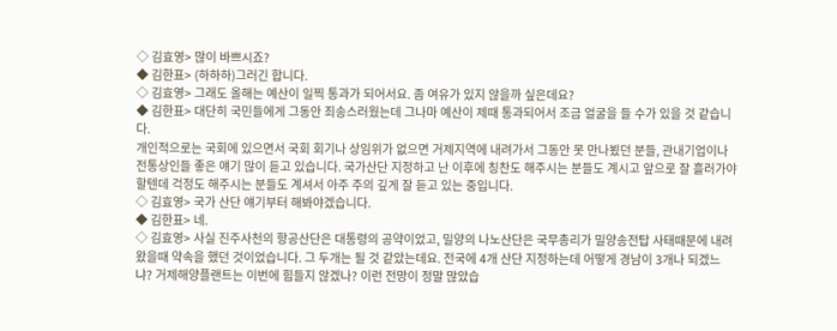◇ 김효영> 많이 바쁘시죠?
◆ 김한표> (하하하)그러긴 합니다.
◇ 김효영> 그래도 올해는 예산이 일찍 통과가 되어서요. 좀 여유가 있지 않을까 싶은데요?
◆ 김한표> 대단히 국민들에게 그동안 죄송스러웠는데 그나마 예산이 제때 통과되어서 조금 얼굴을 들 수가 있을 것 같습니다.
개인적으로는 국회에 있으면서 국회 회기나 상임위가 없으면 거제지역에 내려가서 그동안 못 만나뵜던 분들, 관내기업이나 전통상인들 좋은 얘기 많이 듣고 있습니다. 국가산단 지정하고 난 이후에 칭찬도 해주시는 분들도 계시고 앞으로 잘 흘러가야할텐데 걱정도 해주시는 분들도 계셔서 아주 주의 깊게 잘 듣고 있는 중입니다.
◇ 김효영> 국가 산단 얘기부터 해봐야겠습니다.
◆ 김한표> 네.
◇ 김효영> 사실 진주사천의 항공산단은 대통령의 공약이었고, 밀양의 나노산단은 국무총리가 밀양송전탑 사태때문에 내려왔을때 약속을 했던 것이었습니다. 그 두개는 될 것 같았는데요. 전국에 4개 산단 지정하는데 어떻게 경남이 3개나 되겠느냐? 거제해양플랜트는 이번에 힘들지 않겠나? 이런 전망이 정말 많았습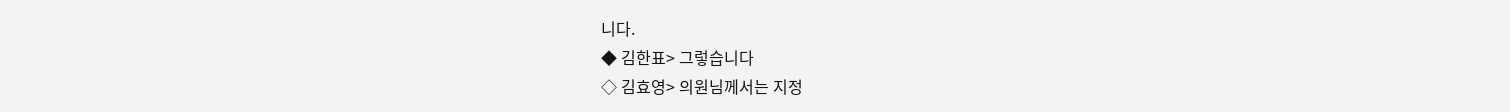니다.
◆ 김한표> 그렇습니다
◇ 김효영> 의원님께서는 지정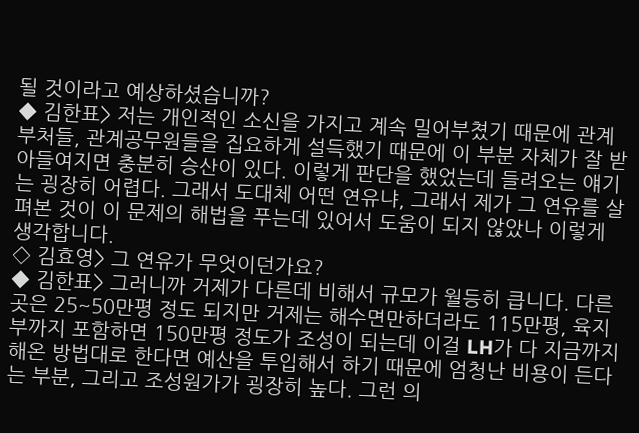될 것이라고 예상하셨습니까?
◆ 김한표> 저는 개인적인 소신을 가지고 계속 밀어부쳤기 때문에 관계부처들, 관계공무원들을 집요하게 설득했기 때문에 이 부분 자체가 잘 받아들여지면 충분히 승산이 있다. 이렇게 판단을 했었는데 들려오는 얘기는 굉장히 어렵다. 그래서 도대체 어떤 연유냐, 그래서 제가 그 연유를 살펴본 것이 이 문제의 해법을 푸는데 있어서 도움이 되지 않았나 이렇게 생각합니다.
◇ 김효영> 그 연유가 무엇이던가요?
◆ 김한표> 그러니까 거제가 다른데 비해서 규모가 월등히 큽니다. 다른 곳은 25~50만평 정도 되지만 거제는 해수면만하더라도 115만평, 육지부까지 포함하면 150만평 정도가 조성이 되는데 이걸 LH가 다 지금까지 해온 방법대로 한다면 예산을 투입해서 하기 때문에 엄청난 비용이 든다는 부분, 그리고 조성원가가 굉장히 높다. 그런 의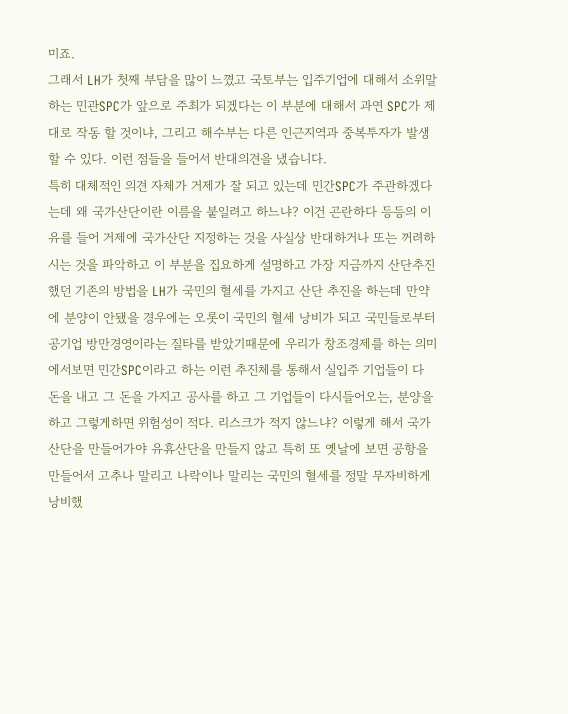미죠.
그래서 LH가 첫째 부담을 많이 느꼈고 국토부는 입주기업에 대해서 소위말하는 민관SPC가 앞으로 주최가 되겠다는 이 부분에 대해서 과연 SPC가 제대로 작동 할 것이냐, 그리고 해수부는 다른 인근지역과 중복투자가 발생할 수 있다. 이런 점들을 들어서 반대의견을 냈습니다.
특히 대체적인 의견 자체가 거제가 잘 되고 있는데 민간SPC가 주관하겠다는데 왜 국가산단이란 이름을 붙일려고 하느냐? 이건 곤란하다 등등의 이유를 들어 거제에 국가산단 지정하는 것을 사실상 반대하거나 또는 꺼려하시는 것을 파악하고 이 부분을 집요하게 설명하고 가장 지금까지 산단추진했던 기존의 방법을 LH가 국민의 혈세를 가지고 산단 추진을 하는데 만약에 분양이 안됐을 경우에는 오롯이 국민의 혈세 낭비가 되고 국민들로부터 공기업 방만경영이라는 질타를 받았기때문에 우리가 창조경제를 하는 의미에서보면 민간SPC이라고 하는 이런 추진체를 통해서 실입주 기업들이 다 돈을 내고 그 돈을 가지고 공사를 하고 그 기업들이 다시들어오는, 분양을 하고 그렇게하면 위험성이 적다. 리스크가 적지 않느냐? 이렇게 해서 국가산단을 만들어가야 유휴산단을 만들지 않고 특히 또 옛날에 보면 공항을 만들어서 고추나 말리고 나락이나 말리는 국민의 혈세를 정말 무자비하게 낭비했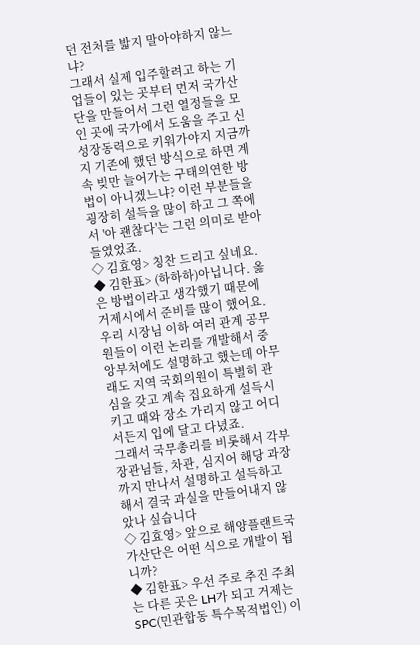던 전처를 밟지 말아야하지 않느냐?
그래서 실제 입주할려고 하는 기업들이 있는 곳부터 먼저 국가산단을 만들어서 그런 열정들을 모인 곳에 국가에서 도움을 주고 신성장동력으로 키워가야지 지금까지 기존에 했던 방식으로 하면 계속 빚만 늘어가는 구태의연한 방법이 아니겠느냐? 이런 부분들을 굉장히 설득을 많이 하고 그 쪽에서 '아 괜찮다'는 그런 의미로 받아들였었죠.
◇ 김효영> 칭찬 드리고 싶네요.
◆ 김한표> (하하하)아닙니다. 옳은 방법이라고 생각했기 때문에 거제시에서 준비를 많이 했어요. 우리 시장님 이하 여러 관계 공무원들이 이런 논리를 개발해서 중앙부처에도 설명하고 했는데 아무래도 지역 국회의원이 특별히 관심을 갖고 계속 집요하게 설득시키고 때와 장소 가리지 않고 어디서든지 입에 달고 다녔죠.
그래서 국무총리를 비롯해서 각부 장관님들, 차관, 심지어 해당 과장까지 만나서 설명하고 설득하고 해서 결국 과실을 만들어내지 않았나 싶습니다
◇ 김효영> 앞으로 해양플랜트국가산단은 어떤 식으로 개발이 됩니까?
◆ 김한표> 우선 주로 추진 주최는 다른 곳은 LH가 되고 거제는 SPC(민관합동 특수목적법인) 이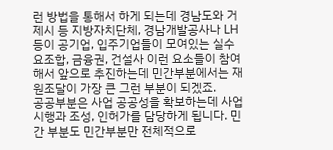런 방법을 통해서 하게 되는데 경남도와 거제시 등 지방자치단체, 경남개발공사나 LH 등이 공기업, 입주기업들이 모여있는 실수요조합, 금융권, 건설사 이런 요소들이 참여해서 앞으로 추진하는데 민간부분에서는 재원조달이 가장 큰 그런 부분이 되겠죠.
공공부분은 사업 공공성을 확보하는데 사업시행과 조성, 인허가를 담당하게 됩니다. 민간 부분도 민간부분만 전체적으로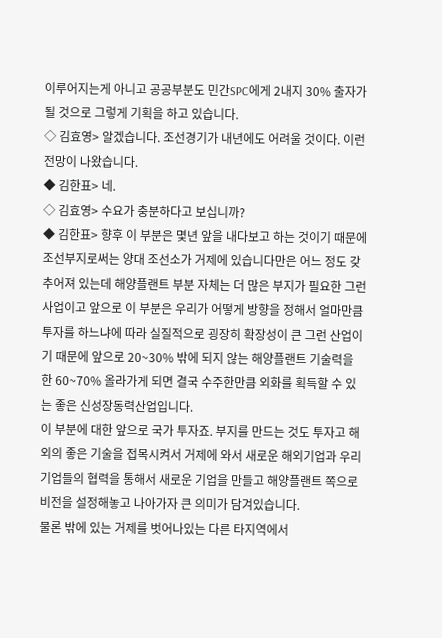이루어지는게 아니고 공공부분도 민간SPC에게 2내지 30% 출자가 될 것으로 그렇게 기획을 하고 있습니다.
◇ 김효영> 알겠습니다. 조선경기가 내년에도 어려울 것이다. 이런 전망이 나왔습니다.
◆ 김한표> 네.
◇ 김효영> 수요가 충분하다고 보십니까?
◆ 김한표> 향후 이 부분은 몇년 앞을 내다보고 하는 것이기 때문에 조선부지로써는 양대 조선소가 거제에 있습니다만은 어느 정도 갖추어져 있는데 해양플랜트 부분 자체는 더 많은 부지가 필요한 그런 사업이고 앞으로 이 부분은 우리가 어떻게 방향을 정해서 얼마만큼 투자를 하느냐에 따라 실질적으로 굉장히 확장성이 큰 그런 산업이기 때문에 앞으로 20~30% 밖에 되지 않는 해양플랜트 기술력을 한 60~70% 올라가게 되면 결국 수주한만큼 외화를 획득할 수 있는 좋은 신성장동력산업입니다.
이 부분에 대한 앞으로 국가 투자죠. 부지를 만드는 것도 투자고 해외의 좋은 기술을 접목시켜서 거제에 와서 새로운 해외기업과 우리기업들의 협력을 통해서 새로운 기업을 만들고 해양플랜트 쪽으로 비전을 설정해놓고 나아가자 큰 의미가 담겨있습니다.
물론 밖에 있는 거제를 벗어나있는 다른 타지역에서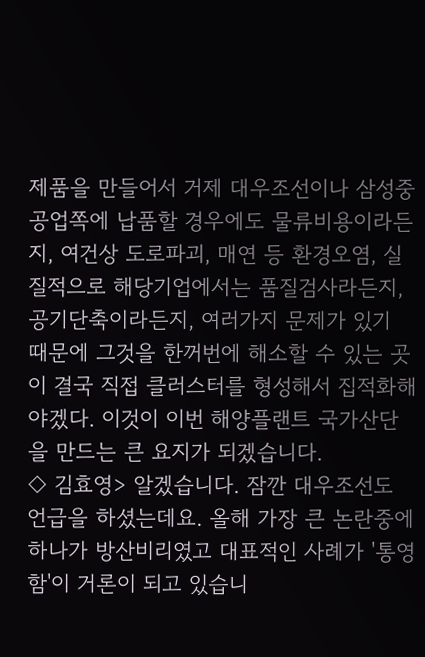제품을 만들어서 거제 대우조선이나 삼성중공업쪽에 납품할 경우에도 물류비용이라든지, 여건상 도로파괴, 매연 등 환경오염, 실질적으로 해당기업에서는 품질검사라든지, 공기단축이라든지, 여러가지 문제가 있기 때문에 그것을 한꺼번에 해소할 수 있는 곳이 결국 직접 클러스터를 형성해서 집적화해야겠다. 이것이 이번 해양플랜트 국가산단을 만드는 큰 요지가 되겠습니다.
◇ 김효영> 알겠습니다. 잠깐 대우조선도 언급을 하셨는데요. 올해 가장 큰 논란중에 하나가 방산비리였고 대표적인 사례가 '통영함'이 거론이 되고 있습니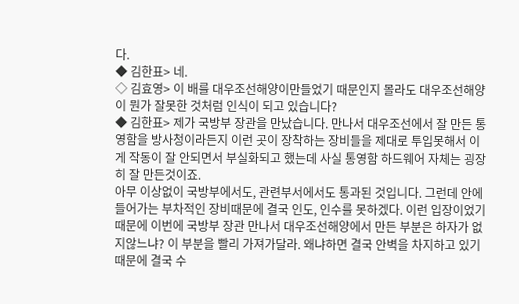다.
◆ 김한표> 네.
◇ 김효영> 이 배를 대우조선해양이만들었기 때문인지 몰라도 대우조선해양이 뭔가 잘못한 것처럼 인식이 되고 있습니다?
◆ 김한표> 제가 국방부 장관을 만났습니다. 만나서 대우조선에서 잘 만든 통영함을 방사청이라든지 이런 곳이 장착하는 장비들을 제대로 투입못해서 이게 작동이 잘 안되면서 부실화되고 했는데 사실 통영함 하드웨어 자체는 굉장히 잘 만든것이죠.
아무 이상없이 국방부에서도, 관련부서에서도 통과된 것입니다. 그런데 안에 들어가는 부차적인 장비때문에 결국 인도, 인수를 못하겠다. 이런 입장이었기때문에 이번에 국방부 장관 만나서 대우조선해양에서 만든 부분은 하자가 없지않느냐? 이 부분을 빨리 가져가달라. 왜냐하면 결국 안벽을 차지하고 있기때문에 결국 수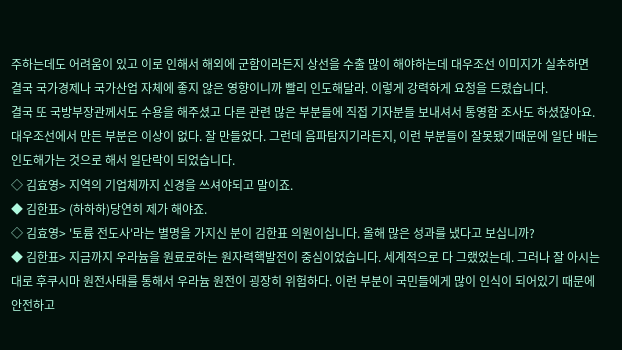주하는데도 어려움이 있고 이로 인해서 해외에 군함이라든지 상선을 수출 많이 해야하는데 대우조선 이미지가 실추하면 결국 국가경제나 국가산업 자체에 좋지 않은 영향이니까 빨리 인도해달라. 이렇게 강력하게 요청을 드렸습니다.
결국 또 국방부장관께서도 수용을 해주셨고 다른 관련 많은 부분들에 직접 기자분들 보내셔서 통영함 조사도 하셨잖아요. 대우조선에서 만든 부분은 이상이 없다. 잘 만들었다. 그런데 음파탐지기라든지, 이런 부분들이 잘못됐기때문에 일단 배는 인도해가는 것으로 해서 일단락이 되었습니다.
◇ 김효영> 지역의 기업체까지 신경을 쓰셔야되고 말이죠.
◆ 김한표> (하하하)당연히 제가 해야죠.
◇ 김효영> '토륨 전도사'라는 별명을 가지신 분이 김한표 의원이십니다. 올해 많은 성과를 냈다고 보십니까?
◆ 김한표> 지금까지 우라늄을 원료로하는 원자력핵발전이 중심이었습니다. 세계적으로 다 그랬었는데. 그러나 잘 아시는대로 후쿠시마 원전사태를 통해서 우라늄 원전이 굉장히 위험하다. 이런 부분이 국민들에게 많이 인식이 되어있기 때문에 안전하고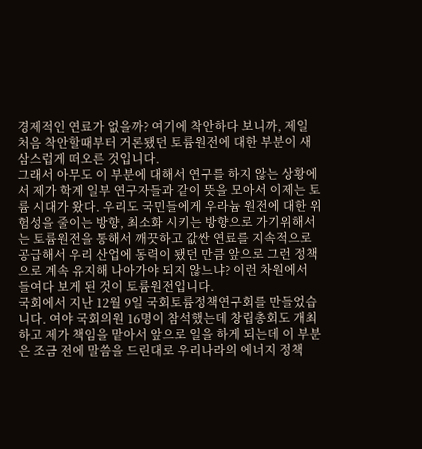경제적인 연료가 없을까? 여기에 착안하다 보니까, 제일 처음 착안할때부터 거론됐던 토륨원전에 대한 부분이 새삼스럽게 떠오른 것입니다.
그래서 아무도 이 부분에 대해서 연구를 하지 않는 상황에서 제가 학계 일부 연구자들과 같이 뜻을 모아서 이제는 토륨 시대가 왔다. 우리도 국민들에게 우라늄 원전에 대한 위험성을 줄이는 방향, 최소화 시키는 방향으로 가기위해서는 토륨원전을 통해서 깨끗하고 값싼 연료를 지속적으로 공급해서 우리 산업에 동력이 됐던 만큼 앞으로 그런 정책으로 계속 유지해 나아가야 되지 않느냐? 이런 차원에서 들여다 보게 된 것이 토륨원전입니다.
국회에서 지난 12월 9일 국회토륨정책연구회를 만들었습니다. 여야 국회의원 16명이 참석했는데 창립총회도 개최하고 제가 책임을 맡아서 앞으로 일을 하게 되는데 이 부분은 조금 전에 말씀을 드린대로 우리나라의 에너지 정책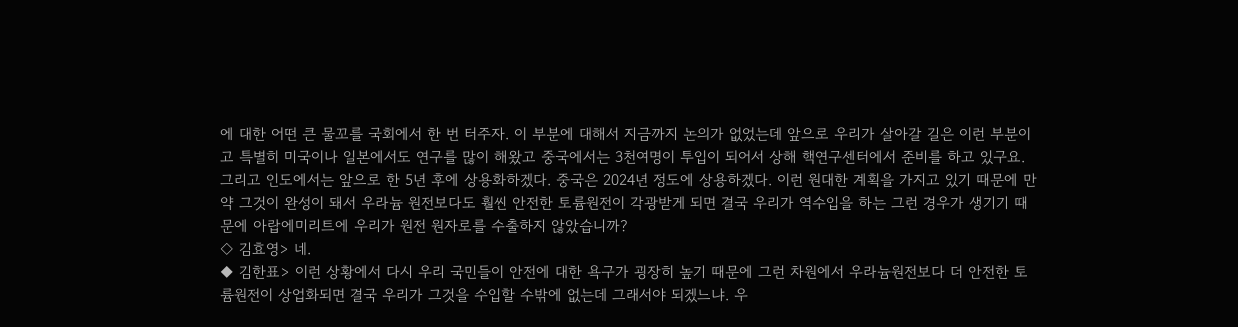에 대한 어떤 큰 물꼬를 국회에서 한 번 터주자. 이 부분에 대해서 지금까지 논의가 없었는데 앞으로 우리가 살아갈 길은 이런 부분이고 특별히 미국이나 일본에서도 연구를 많이 해왔고 중국에서는 3천여명이 투입이 되어서 상해 핵연구센터에서 준비를 하고 있구요.
그리고 인도에서는 앞으로 한 5년 후에 상용화하겠다. 중국은 2024년 정도에 상용하겠다. 이런 원대한 계획을 가지고 있기 때문에 만약 그것이 완성이 돼서 우라늄 원전보다도 훨씬 안전한 토륨원전이 각광받게 되면 결국 우리가 역수입을 하는 그런 경우가 생기기 때문에 아랍에미리트에 우리가 원전 원자로를 수출하지 않았습니까?
◇ 김효영> 네.
◆ 김한표> 이런 상황에서 다시 우리 국민들이 안전에 대한 욕구가 굉장히 높기 때문에 그런 차원에서 우라늄원전보다 더 안전한 토륨원전이 상업화되면 결국 우리가 그것을 수입할 수밖에 없는데 그래서야 되겠느냐. 우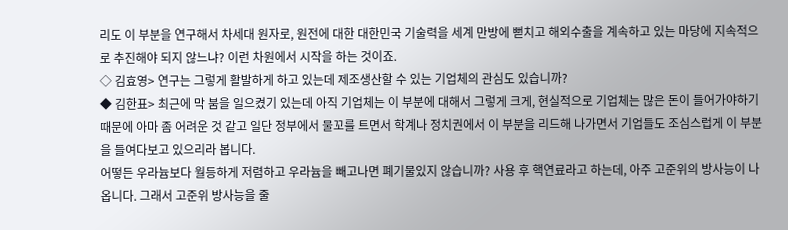리도 이 부분을 연구해서 차세대 원자로, 원전에 대한 대한민국 기술력을 세계 만방에 뻗치고 해외수출을 계속하고 있는 마당에 지속적으로 추진해야 되지 않느냐? 이런 차원에서 시작을 하는 것이죠.
◇ 김효영> 연구는 그렇게 활발하게 하고 있는데 제조생산할 수 있는 기업체의 관심도 있습니까?
◆ 김한표> 최근에 막 붐을 일으켰기 있는데 아직 기업체는 이 부분에 대해서 그렇게 크게, 현실적으로 기업체는 많은 돈이 들어가야하기 때문에 아마 좀 어려운 것 같고 일단 정부에서 물꼬를 트면서 학계나 정치권에서 이 부분을 리드해 나가면서 기업들도 조심스럽게 이 부분을 들여다보고 있으리라 봅니다.
어떻든 우라늄보다 월등하게 저렴하고 우라늄을 빼고나면 폐기물있지 않습니까? 사용 후 핵연료라고 하는데, 아주 고준위의 방사능이 나옵니다. 그래서 고준위 방사능을 줄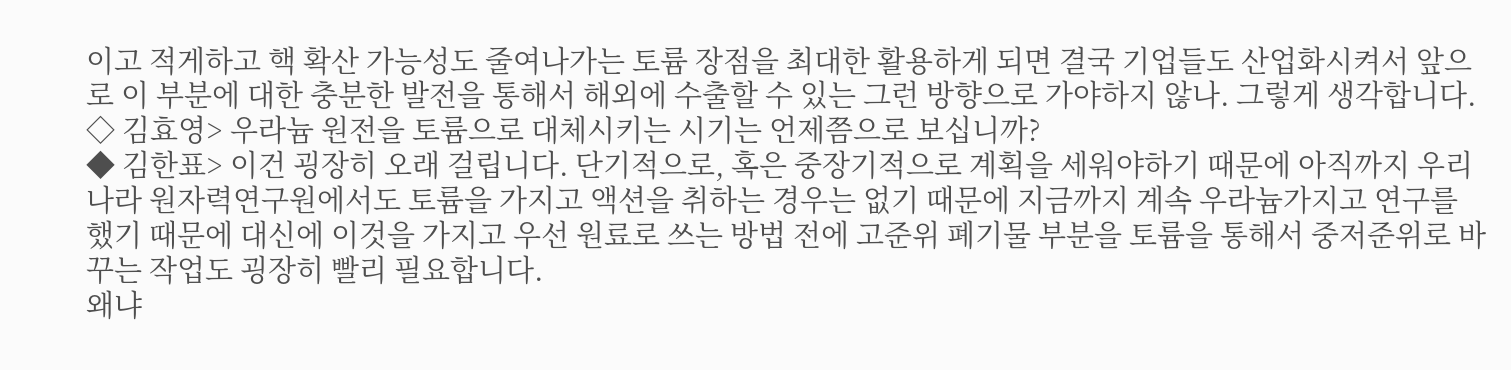이고 적게하고 핵 확산 가능성도 줄여나가는 토륨 장점을 최대한 활용하게 되면 결국 기업들도 산업화시켜서 앞으로 이 부분에 대한 충분한 발전을 통해서 해외에 수출할 수 있는 그런 방향으로 가야하지 않나. 그렇게 생각합니다.
◇ 김효영> 우라늄 원전을 토륨으로 대체시키는 시기는 언제쯤으로 보십니까?
◆ 김한표> 이건 굉장히 오래 걸립니다. 단기적으로, 혹은 중장기적으로 계획을 세워야하기 때문에 아직까지 우리나라 원자력연구원에서도 토륨을 가지고 액션을 취하는 경우는 없기 때문에 지금까지 계속 우라늄가지고 연구를 했기 때문에 대신에 이것을 가지고 우선 원료로 쓰는 방법 전에 고준위 폐기물 부분을 토륨을 통해서 중저준위로 바꾸는 작업도 굉장히 빨리 필요합니다.
왜냐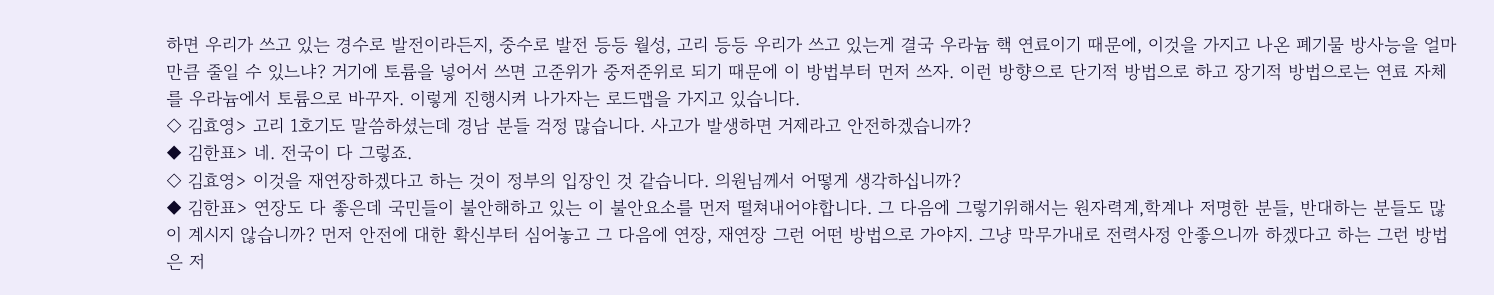하면 우리가 쓰고 있는 경수로 발전이라든지, 중수로 발전 등등 월성, 고리 등등 우리가 쓰고 있는게 결국 우라늄 핵 연료이기 때문에, 이것을 가지고 나온 폐기물 방사능을 얼마만큼 줄일 수 있느냐? 거기에 토륨을 넣어서 쓰면 고준위가 중저준위로 되기 때문에 이 방법부터 먼저 쓰자. 이런 방향으로 단기적 방법으로 하고 장기적 방법으로는 연료 자체를 우라늄에서 토륨으로 바꾸자. 이렇게 진행시켜 나가자는 로드맵을 가지고 있습니다.
◇ 김효영> 고리 1호기도 말씀하셨는데 경남 분들 걱정 많습니다. 사고가 발생하면 거제라고 안전하겠습니까?
◆ 김한표> 네. 전국이 다 그렇죠.
◇ 김효영> 이것을 재연장하겠다고 하는 것이 정부의 입장인 것 같습니다. 의원님께서 어떻게 생각하십니까?
◆ 김한표> 연장도 다 좋은데 국민들이 불안해하고 있는 이 불안요소를 먼저 떨쳐내어야합니다. 그 다음에 그렇기위해서는 원자력계,학계나 저명한 분들, 반대하는 분들도 많이 계시지 않습니까? 먼저 안전에 대한 확신부터 심어놓고 그 다음에 연장, 재연장 그런 어떤 방법으로 가야지. 그냥 막무가내로 전력사정 안좋으니까 하겠다고 하는 그런 방법은 저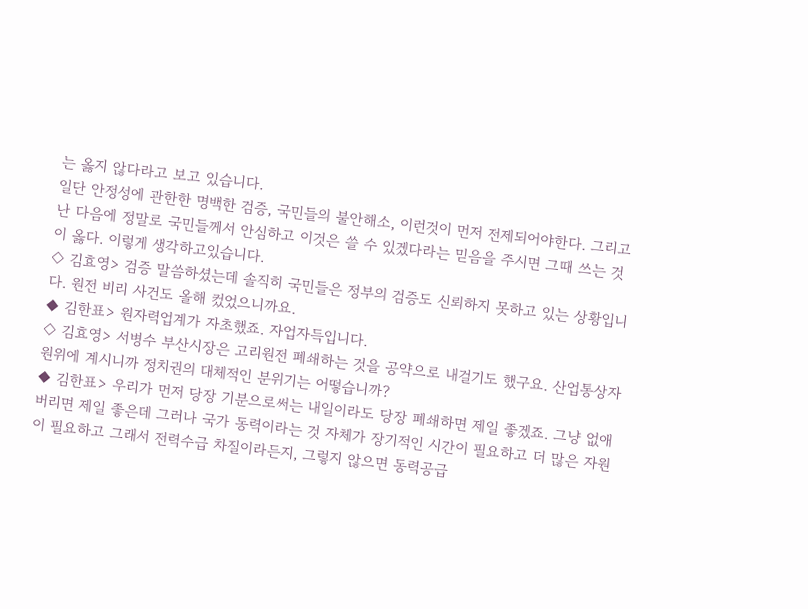는 옳지 않다라고 보고 있습니다.
일단 안정성에 관한한 명백한 검증, 국민들의 불안해소, 이런것이 먼저 전제되어야한다. 그리고 난 다음에 정말로 국민들께서 안심하고 이것은 쓸 수 있겠다라는 믿음을 주시면 그때 쓰는 것이 옳다. 이렇게 생각하고있습니다.
◇ 김효영> 검증 말씀하셨는데 솔직히 국민들은 정부의 검증도 신뢰하지 못하고 있는 상황입니다. 원전 비리 사건도 올해 컸었으니까요.
◆ 김한표> 원자력업계가 자초했죠. 자업자득입니다.
◇ 김효영> 서병수 부산시장은 고리원전 폐쇄하는 것을 공약으로 내걸기도 했구요. 산업통상자원위에 계시니까 정치권의 대체적인 분위기는 어떻습니까?
◆ 김한표> 우리가 먼저 당장 기분으로써는 내일이라도 당장 폐쇄하면 제일 좋겠죠. 그냥 없애버리면 제일 좋은데 그러나 국가 동력이라는 것 자체가 장기적인 시간이 필요하고 더 많은 자원이 필요하고 그래서 전력수급 차질이라든지, 그렇지 않으면 동력공급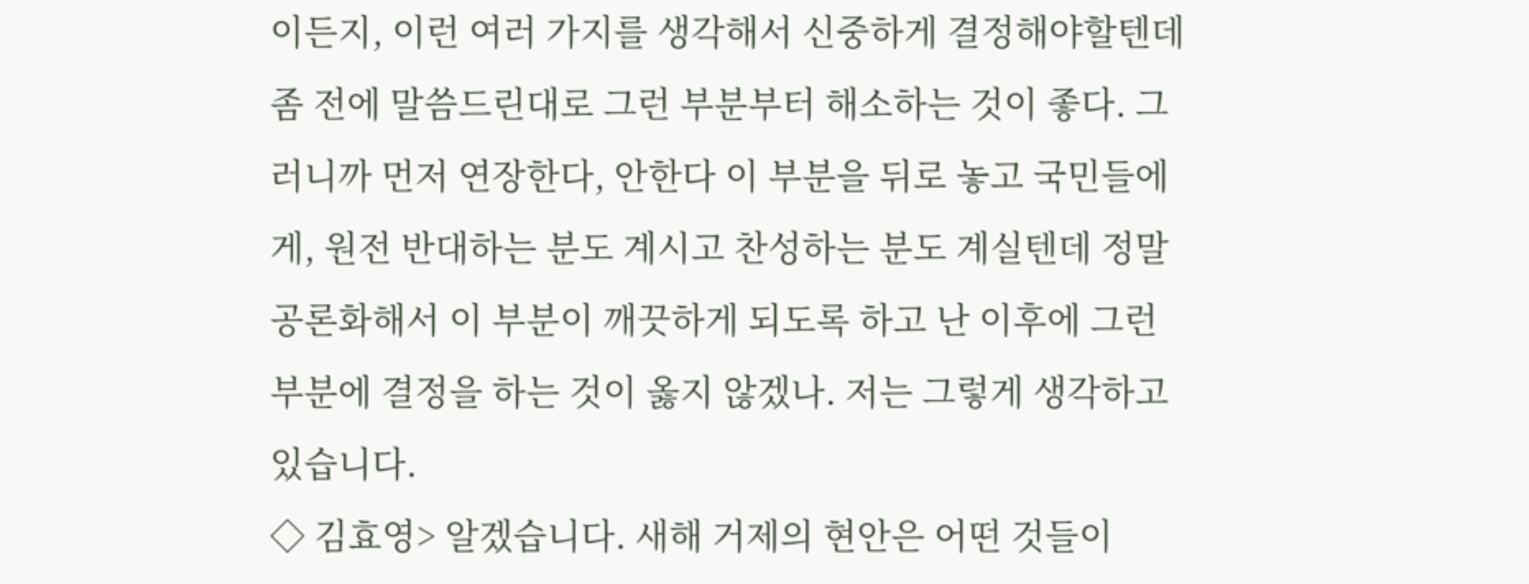이든지, 이런 여러 가지를 생각해서 신중하게 결정해야할텐데 좀 전에 말씀드린대로 그런 부분부터 해소하는 것이 좋다. 그러니까 먼저 연장한다, 안한다 이 부분을 뒤로 놓고 국민들에게, 원전 반대하는 분도 계시고 찬성하는 분도 계실텐데 정말 공론화해서 이 부분이 깨끗하게 되도록 하고 난 이후에 그런 부분에 결정을 하는 것이 옳지 않겠나. 저는 그렇게 생각하고 있습니다.
◇ 김효영> 알겠습니다. 새해 거제의 현안은 어떤 것들이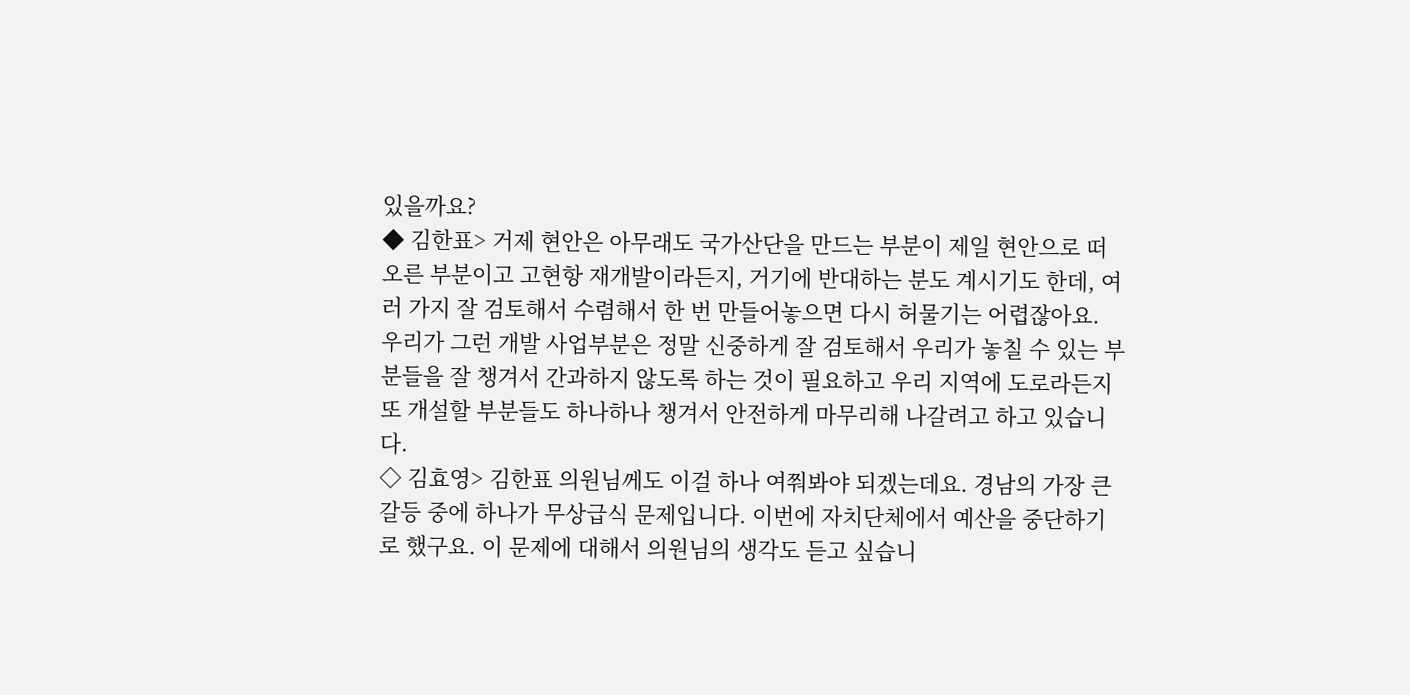있을까요?
◆ 김한표> 거제 현안은 아무래도 국가산단을 만드는 부분이 제일 현안으로 떠오른 부분이고 고현항 재개발이라든지, 거기에 반대하는 분도 계시기도 한데, 여러 가지 잘 검토해서 수렴해서 한 번 만들어놓으면 다시 허물기는 어렵잖아요.
우리가 그런 개발 사업부분은 정말 신중하게 잘 검토해서 우리가 놓칠 수 있는 부분들을 잘 챙겨서 간과하지 않도록 하는 것이 필요하고 우리 지역에 도로라든지 또 개설할 부분들도 하나하나 챙겨서 안전하게 마무리해 나갈려고 하고 있습니다.
◇ 김효영> 김한표 의원님께도 이걸 하나 여쭤봐야 되겠는데요. 경남의 가장 큰 갈등 중에 하나가 무상급식 문제입니다. 이번에 자치단체에서 예산을 중단하기로 했구요. 이 문제에 대해서 의원님의 생각도 듣고 싶습니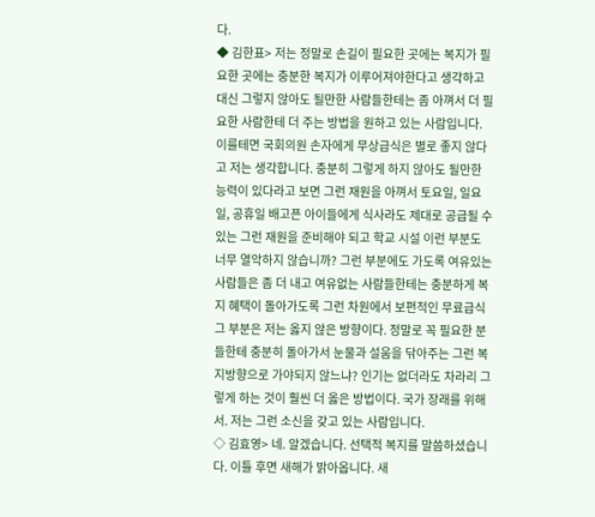다.
◆ 김한표> 저는 정말로 손길이 필요한 곳에는 복지가 필요한 곳에는 충분한 복지가 이루어져야한다고 생각하고 대신 그렇지 않아도 될만한 사람들한테는 좀 아껴서 더 필요한 사람한테 더 주는 방법을 원하고 있는 사람입니다.
이를테면 국회의원 손자에게 무상급식은 별로 좋지 않다고 저는 생각합니다. 충분히 그렇게 하지 않아도 될만한 능력이 있다라고 보면 그런 재원을 아껴서 토요일, 일요일, 공휴일 배고픈 아이들에게 식사라도 제대로 공급될 수 있는 그런 재원을 준비해야 되고 학교 시설 이런 부분도 너무 열악하지 않습니까? 그런 부분에도 가도록 여유있는 사람들은 좀 더 내고 여유없는 사람들한테는 충분하게 복지 혜택이 돌아가도록 그런 차원에서 보편적인 무료급식 그 부분은 저는 옳지 않은 방향이다. 정말로 꼭 필요한 분들한테 충분히 돌아가서 눈물과 설움을 닦아주는 그런 복지방향으로 가야되지 않느냐? 인기는 없더라도 차라리 그렇게 하는 것이 훨씬 더 옳은 방법이다. 국가 장래를 위해서. 저는 그런 소신을 갖고 있는 사람입니다.
◇ 김효영> 네. 알겠습니다. 선택적 복지를 말씀하셨습니다. 이틀 후면 새해가 밝아옵니다. 새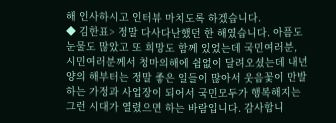해 인사하시고 인터뷰 마치도록 하겠습니다.
◆ 김한표> 정말 다사다난했던 한 해였습니다. 아픔도 눈물도 많았고 또 희망도 함께 있었는데 국민여러분, 시민여러분께서 청마의해에 쉼없이 달려오셨는데 내년 양의 해부터는 정말 좋은 일들이 많아서 웃음꽃이 만발하는 가정과 사업장이 되어서 국민모두가 행복해지는 그런 시대가 열렸으면 하는 바람입니다. 감사합니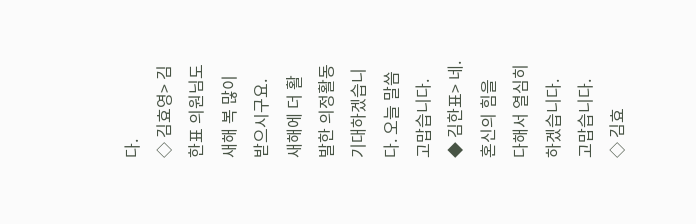다.
◇ 김효영> 김한표 의원님도 새해 복 많이 받으시구요. 새해에 더 활발한 의정활동 기대하겠습니다. 오늘 말씀 고맙습니다.
◆ 김한표> 네. 혼신의 힘을 다해서 열심히 하겠습니다. 고맙습니다.
◇ 김효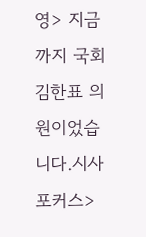영> 지금까지 국회 김한표 의원이었습니다.시사포커스>